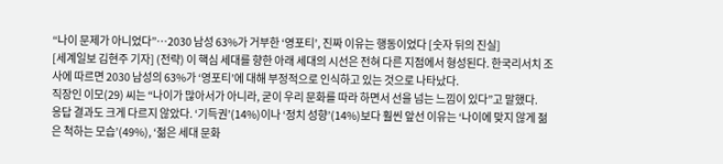“나이 문제가 아니었다”…2030 남성 63%가 거부한 ‘영포티’, 진짜 이유는 행동이었다 [숫자 뒤의 진실]
[세계일보 김현주 기자] (전략) 이 핵심 세대를 향한 아래 세대의 시선은 전혀 다른 지점에서 형성된다. 한국리서치 조사에 따르면 2030 남성의 63%가 ‘영포티’에 대해 부정적으로 인식하고 있는 것으로 나타났다.
직장인 이모(29) 씨는 “나이가 많아서가 아니라, 굳이 우리 문화를 따라 하면서 선을 넘는 느낌이 있다”고 말했다.
응답 결과도 크게 다르지 않았다. ‘기득권’(14%)이나 ‘정치 성향’(14%)보다 훨씬 앞선 이유는 ‘나이에 맞지 않게 젊은 척하는 모습’(49%), ‘젊은 세대 문화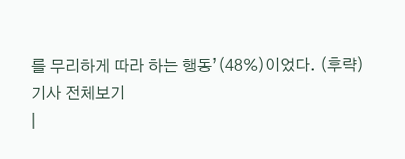를 무리하게 따라 하는 행동’(48%)이었다. (후략)
기사 전체보기
|